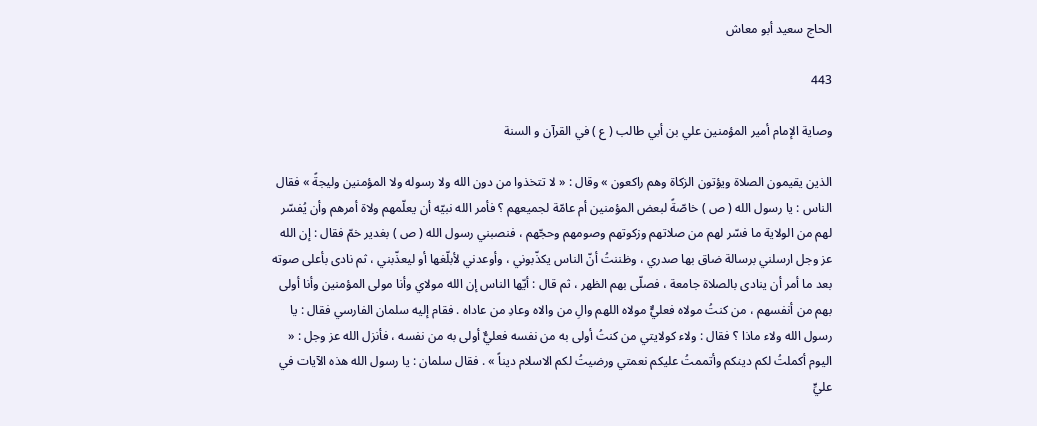الحاج سعيد أبو معاش

443

وصاية الإمام أمير المؤمنين علي بن أبي طالب ( ع ) في القرآن و السنة

الذين يقيمون الصلاة ويؤتون الزكاة وهم راكعون » وقال : « لا تتخذوا من دون الله ولا رسوله ولا المؤمنين وليجةً » فقال الناس : يا رسول الله ( ص ) خاصّةً لبعض المؤمنين أم عامّة لجميعهم ؟ فأمر الله نبيّه أن يعلّمهم ولاة أمرهم وأن يُفسّر لهم من الولاية ما فسّر لهم من صلاتهم وزكوتهم وصومهم وحجّهم ، فنصبني رسول الله ( ص ) بغدير خمّ فقال : إن الله عز وجل ارسلني برسالة ضاق بها صدري ، وظننتُ أنّ الناس يكذّبوني ، وأوعدني لأبلّغها أو ليعذّبني ، ثم نادى بأعلى صوته بعد ما أمر أن ينادى بالصلاة جامعة ، فصلّى بهم الظهر ، ثم قال : أيّها الناس إن الله مولاي وأنا مولى المؤمنين وأنا أولى بهم من أنفسهم ، من كنتُ مولاه فعليٌّ مولاه اللهم والِ من والاه وعادِ من عاداه . فقام إليه سلمان الفارسي فقال : يا رسول الله ولاء ماذا ؟ فقال : ولاء كولايتي من كنتُ أولى به من نفسه فعليٌّ أولى به من نفسه ، فأنزل الله عز وجل : « اليوم أكملتُ لكم دينكم وأتممتُ عليكم نعمتي ورضيتُ لكم الاسلام ديناً » . فقال سلمان : يا رسول الله هذه الآيات في عليٍّ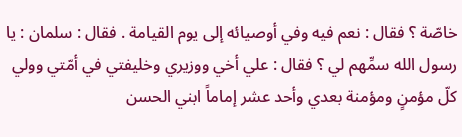خاصّة ؟ فقال : نعم فيه وفي أوصيائه إلى يوم القيامة . فقال : سلمان : يا رسول الله سمِّهم لي ؟ فقال : علي أخي ووزيري وخليفتي في أمّتي وولي كلّ مؤمنٍ ومؤمنة بعدي وأحد عشر إماماً ابني الحسن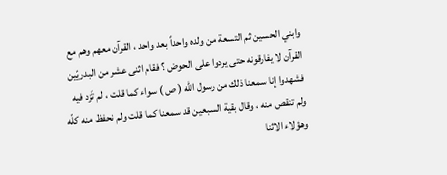وابني الحسين ثم التسعة من ولده واحداً بعد واحد ، القرآن معهم وهم مع القرآن لا يفارقونه حتى يردوا على الحوض ؟ فقام اثنى عشر من البدريّين فشهدوا إنا سمعنا ذلك من رسول الله ( ص ) سواء كما قلت ، لم تَزد فيه ولم تنقص منه ، وقال بقية السبعين قد سمعنا كما قلت ولم نحفظ منه كلّه وهؤلاء الاثنا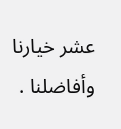عشر خيارنا وأفاضلنا .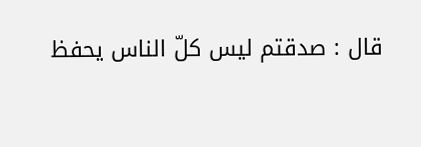قال : صدقتم ليس كلّ الناس يحفظ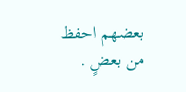بعضهم احفظ من بعضٍ .